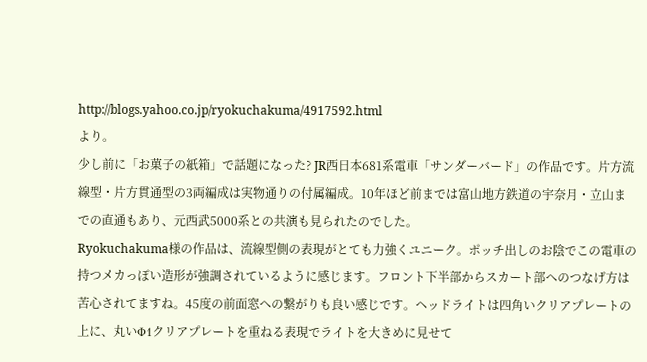http://blogs.yahoo.co.jp/ryokuchakuma/4917592.html
より。
少し前に「お菓子の紙箱」で話題になった? JR西日本681系電車「サンダーバード」の作品です。片方流線型・片方貫通型の3両編成は実物通りの付属編成。10年ほど前までは富山地方鉄道の宇奈月・立山までの直通もあり、元西武5000系との共演も見られたのでした。
Ryokuchakuma様の作品は、流線型側の表現がとても力強くユニーク。ポッチ出しのお陰でこの電車の持つメカっぽい造形が強調されているように感じます。フロント下半部からスカート部へのつなげ方は苦心されてますね。45度の前面窓への繋がりも良い感じです。ヘッドライトは四角いクリアプレートの上に、丸いΦ1クリアプレートを重ねる表現でライトを大きめに見せて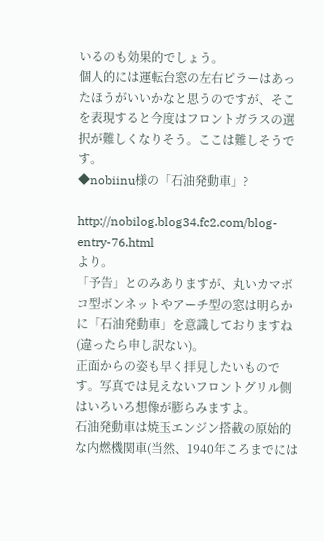いるのも効果的でしょう。
個人的には運転台窓の左右ピラーはあったほうがいいかなと思うのですが、そこを表現すると今度はフロントガラスの選択が難しくなりそう。ここは難しそうです。
◆nobiinu様の「石油発動車」?

http://nobilog.blog34.fc2.com/blog-entry-76.html
より。
「予告」とのみありますが、丸いカマボコ型ボンネットやアーチ型の窓は明らかに「石油発動車」を意識しておりますね(違ったら申し訳ない)。
正面からの姿も早く拝見したいものです。写真では見えないフロントグリル側はいろいろ想像が膨らみますよ。
石油発動車は焼玉エンジン搭載の原始的な内燃機関車(当然、1940年ころまでには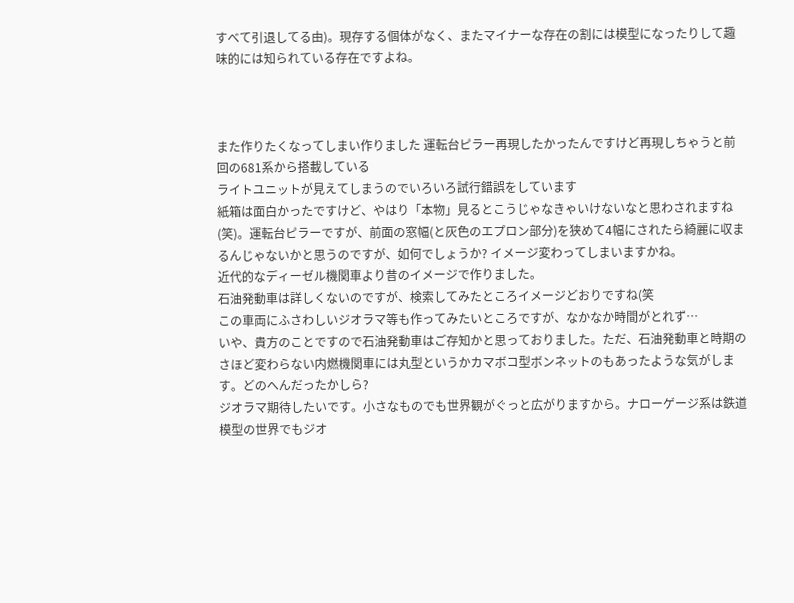すべて引退してる由)。現存する個体がなく、またマイナーな存在の割には模型になったりして趣味的には知られている存在ですよね。



また作りたくなってしまい作りました 運転台ピラー再現したかったんですけど再現しちゃうと前回の681系から搭載している
ライトユニットが見えてしまうのでいろいろ試行錯誤をしています
紙箱は面白かったですけど、やはり「本物」見るとこうじゃなきゃいけないなと思わされますね(笑)。運転台ピラーですが、前面の窓幅(と灰色のエプロン部分)を狭めて4幅にされたら綺麗に収まるんじゃないかと思うのですが、如何でしょうか? イメージ変わってしまいますかね。
近代的なディーゼル機関車より昔のイメージで作りました。
石油発動車は詳しくないのですが、検索してみたところイメージどおりですね(笑
この車両にふさわしいジオラマ等も作ってみたいところですが、なかなか時間がとれず…
いや、貴方のことですので石油発動車はご存知かと思っておりました。ただ、石油発動車と時期のさほど変わらない内燃機関車には丸型というかカマボコ型ボンネットのもあったような気がします。どのへんだったかしら?
ジオラマ期待したいです。小さなものでも世界観がぐっと広がりますから。ナローゲージ系は鉄道模型の世界でもジオ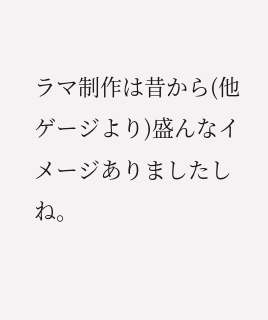ラマ制作は昔から(他ゲージより)盛んなイメージありましたしね。